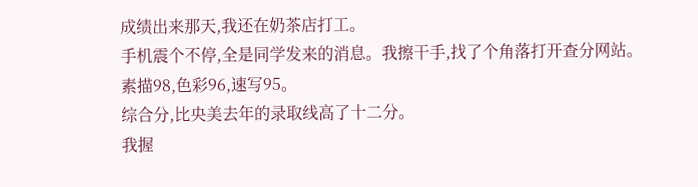成绩出来那天,我还在奶茶店打工。
手机震个不停,全是同学发来的消息。我擦干手,找了个角落打开查分网站。
素描98,色彩96,速写95。
综合分,比央美去年的录取线高了十二分。
我握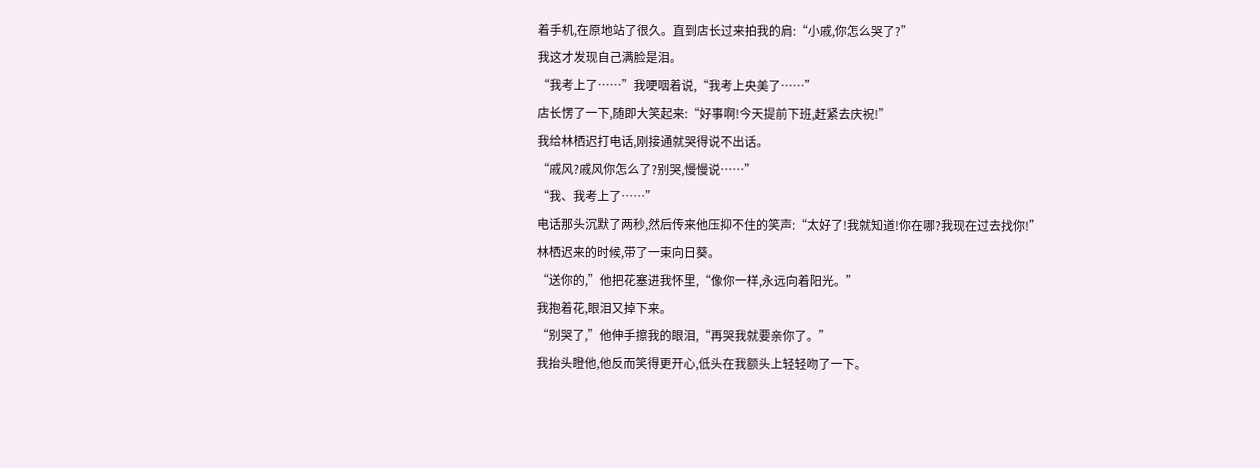着手机,在原地站了很久。直到店长过来拍我的肩:“小戚,你怎么哭了?”
我这才发现自己满脸是泪。
“我考上了……”我哽咽着说,“我考上央美了……”
店长愣了一下,随即大笑起来:“好事啊!今天提前下班,赶紧去庆祝!”
我给林栖迟打电话,刚接通就哭得说不出话。
“戚风?戚风你怎么了?别哭,慢慢说……”
“我、我考上了……”
电话那头沉默了两秒,然后传来他压抑不住的笑声:“太好了!我就知道!你在哪?我现在过去找你!”
林栖迟来的时候,带了一束向日葵。
“送你的,”他把花塞进我怀里,“像你一样,永远向着阳光。”
我抱着花,眼泪又掉下来。
“别哭了,”他伸手擦我的眼泪,“再哭我就要亲你了。”
我抬头瞪他,他反而笑得更开心,低头在我额头上轻轻吻了一下。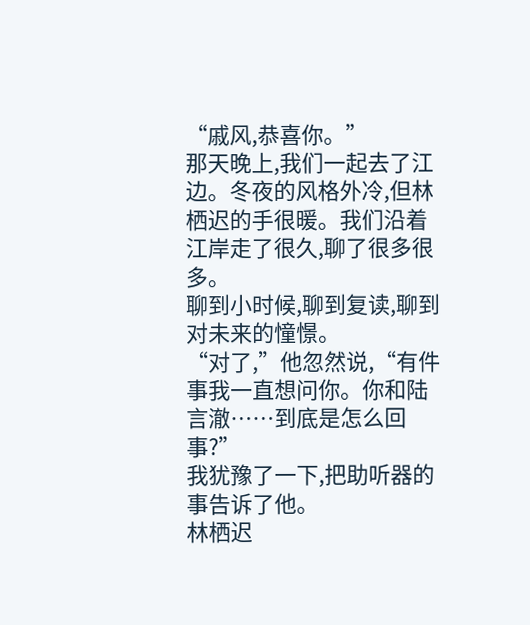“戚风,恭喜你。”
那天晚上,我们一起去了江边。冬夜的风格外冷,但林栖迟的手很暖。我们沿着江岸走了很久,聊了很多很多。
聊到小时候,聊到复读,聊到对未来的憧憬。
“对了,”他忽然说,“有件事我一直想问你。你和陆言澈……到底是怎么回事?”
我犹豫了一下,把助听器的事告诉了他。
林栖迟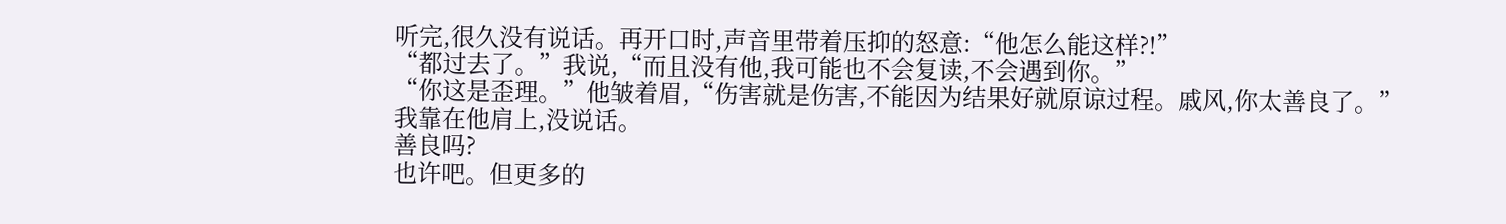听完,很久没有说话。再开口时,声音里带着压抑的怒意:“他怎么能这样?!”
“都过去了。”我说,“而且没有他,我可能也不会复读,不会遇到你。”
“你这是歪理。”他皱着眉,“伤害就是伤害,不能因为结果好就原谅过程。戚风,你太善良了。”
我靠在他肩上,没说话。
善良吗?
也许吧。但更多的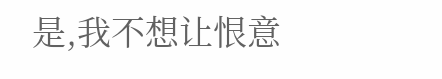是,我不想让恨意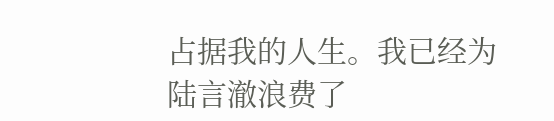占据我的人生。我已经为陆言澈浪费了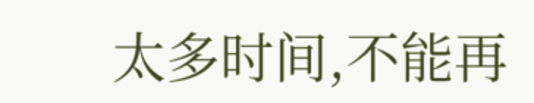太多时间,不能再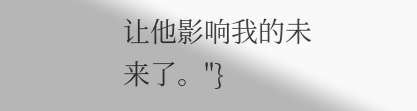让他影响我的未来了。"}